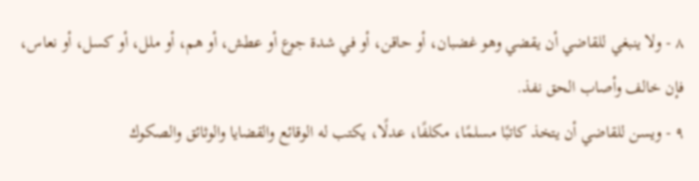٨ - ولا ينبغي للقاضي أن يقضي وهو غضبان، أو حاقن، أو في شدة جوع أو عطش، أو هم، أو ملل، أو كسل، أو نعاس، فإن خالف وأصاب الحق نفذ.
٩ - ويسن للقاضي أن يتخذ كاتبًا مسلمًا، مكلفًا، عدلًا، يكتب له الوقائع والقضايا والوثائق والصكوك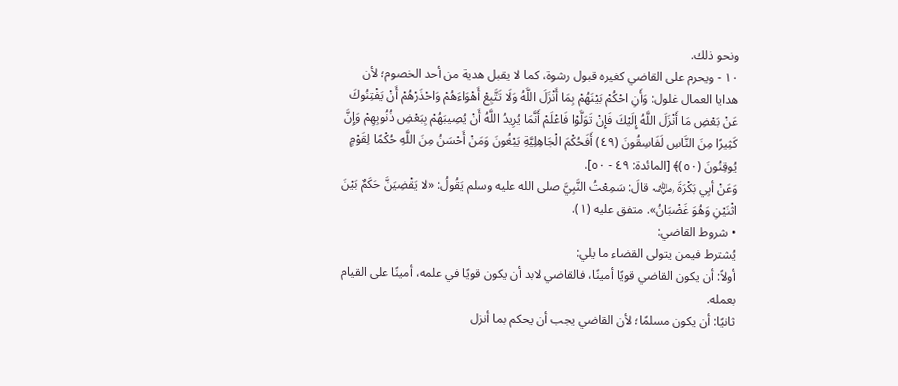ونحو ذلك.
١٠ - ويحرم على القاضي كغيره قبول رشوة، كما لا يقبل هدية من أحد الخصوم؛ لأن هدايا العمال غلول: وَأَنِ احْكُمْ بَيْنَهُمْ بِمَا أَنْزَلَ اللَّهُ وَلَا تَتَّبِعْ أَهْوَاءَهُمْ وَاحْذَرْهُمْ أَنْ يَفْتِنُوكَ عَنْ بَعْضِ مَا أَنْزَلَ اللَّهُ إِلَيْكَ فَإِنْ تَوَلَّوْا فَاعْلَمْ أَنَّمَا يُرِيدُ اللَّهُ أَنْ يُصِيبَهُمْ بِبَعْضِ ذُنُوبِهِمْ وَإِنَّ كَثِيرًا مِنَ النَّاسِ لَفَاسِقُونَ (٤٩) أَفَحُكْمَ الْجَاهِلِيَّةِ يَبْغُونَ وَمَنْ أَحْسَنُ مِنَ اللَّهِ حُكْمًا لِقَوْمٍ يُوقِنُونَ (٥٠)﴾ [المائدة: ٤٩ - ٥٠].
وَعَنْ أبِي بَكْرَةَ ﵁ قالَ: سَمِعْتُ النَّبِيَّ صلى الله عليه وسلم يَقُولُ: «لا يَقْضِيَنَّ حَكَمٌ بَيْنَ اثْنَيْنِ وَهُوَ غَضْبَانُ». متفق عليه (١).
• شروط القاضي:
يُشترط فيمن يتولى القضاء ما يلي:
أولاً: أن يكون القاضي قويًا أمينًا، فالقاضي لابد أن يكون قويًا في علمه، أمينًا على القيام بعمله.
ثانيًا: أن يكون مسلمًا؛ لأن القاضي يجب أن يحكم بما أنزل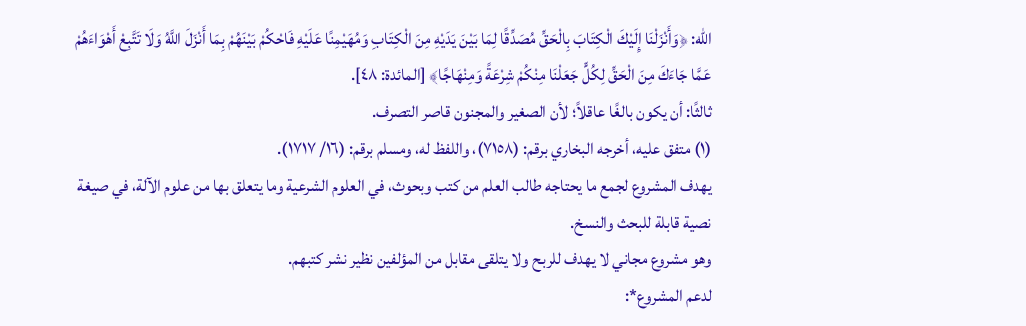الله: ﴿وَأَنْزَلْنَا إِلَيْكَ الْكِتَابَ بِالْحَقِّ مُصَدِّقًا لِمَا بَيْنَ يَدَيْهِ مِنَ الْكِتَابِ وَمُهَيْمِنًا عَلَيْهِ فَاحْكُمْ بَيْنَهُمْ بِمَا أَنْزَلَ اللَّهُ وَلَا تَتَّبِعْ أَهْوَاءَهُمْ عَمَّا جَاءَكَ مِنَ الْحَقِّ لِكُلٍّ جَعَلْنَا مِنْكُمْ شِرْعَةً وَمِنْهَاجًا﴾ [المائدة: ٤٨].
ثالثًا: أن يكون بالغًا عاقلاً؛ لأن الصغير والمجنون قاصر التصرف.
(١) متفق عليه، أخرجه البخاري برقم: (٧١٥٨)، واللفظ له، ومسلم برقم: (١٦/ ١٧١٧).
يهدف المشروع لجمع ما يحتاجه طالب العلم من كتب وبحوث، في العلوم الشرعية وما يتعلق بها من علوم الآلة، في صيغة نصية قابلة للبحث والنسخ.
وهو مشروع مجاني لا يهدف للربح ولا يتلقى مقابل من المؤلفين نظير نشر كتبهم.
لدعم المشروع*: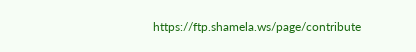https://ftp.shamela.ws/page/contribute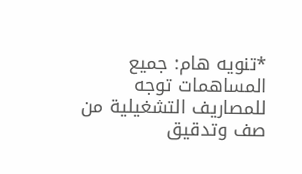*تنويه هام: جميع المساهمات توجه للمصاريف التشغيلية من صف وتدقيق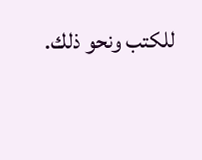للكتب ونحو ذلك.